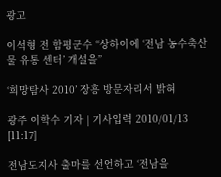광고

이석형 전 함평군수 “상하이에 ‘전남 농수축산물 유통 센터’ 개설을”

‘희망탐사 2010’ 장흥 방문자리서 밝혀

광주 이학수 기자 | 기사입력 2010/01/13 [11:17]

전남도지사 출마를 선언하고 ‘전남을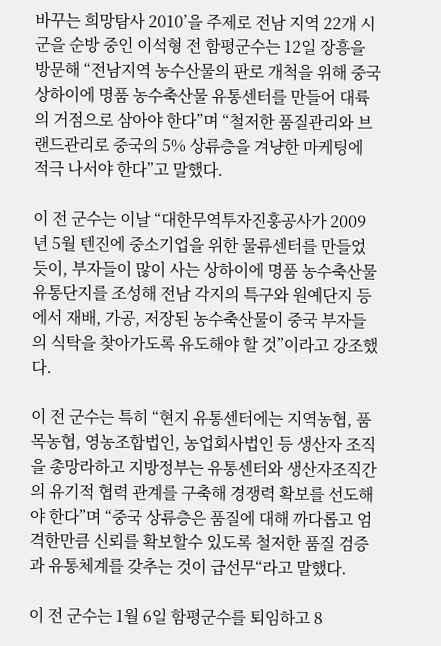바꾸는 희망탐사 2010’을 주제로 전남 지역 22개 시군을 순방 중인 이석형 전 함평군수는 12일 장흥을 방문해 “전남지역 농수산물의 판로 개척을 위해 중국 상하이에 명품 농수축산물 유통센터를 만들어 대륙의 거점으로 삼아야 한다”며 “철저한 품질관리와 브랜드관리로 중국의 5% 상류층을 겨냥한 마케팅에 적극 나서야 한다”고 말했다.

이 전 군수는 이날 “대한무역투자진훙공사가 2009년 5월 텐진에 중소기업을 위한 물류센터를 만들었듯이, 부자들이 많이 사는 상하이에 명품 농수축산물 유통단지를 조성해 전남 각지의 특구와 원예단지 등에서 재배, 가공, 저장된 농수축산물이 중국 부자들의 식탁을 찾아가도록 유도해야 할 것”이라고 강조했다.

이 전 군수는 특히 “현지 유통센터에는 지역농협, 품목농협, 영농조합법인, 농업회사법인 등 생산자 조직을 총망라하고 지방정부는 유통센터와 생산자조직간의 유기적 협력 관계를 구축해 경쟁력 확보를 선도해야 한다”며 “중국 상류층은 품질에 대해 까다롭고 엄격한만큼 신뢰를 확보할수 있도록 철저한 품질 검증과 유통체계를 갖추는 것이 급선무“라고 말했다.

이 전 군수는 1월 6일 함평군수를 퇴임하고 8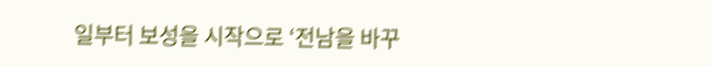일부터 보성을 시작으로 ‘전남을 바꾸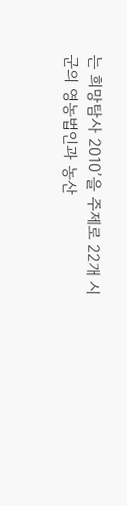는 희망탐사 2010’을 주제로 22개 시군의 영농법인과 농산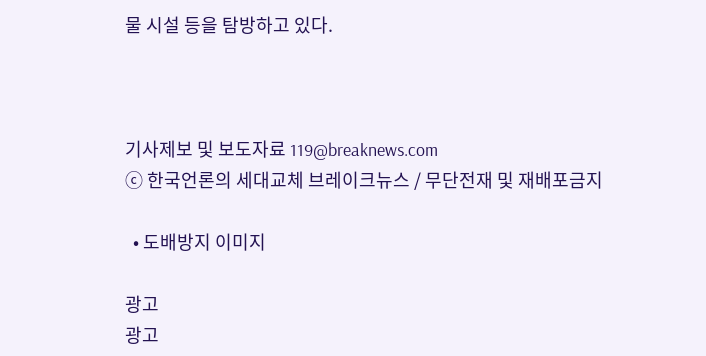물 시설 등을 탐방하고 있다.



기사제보 및 보도자료 119@breaknews.com
ⓒ 한국언론의 세대교체 브레이크뉴스 / 무단전재 및 재배포금지

  • 도배방지 이미지

광고
광고